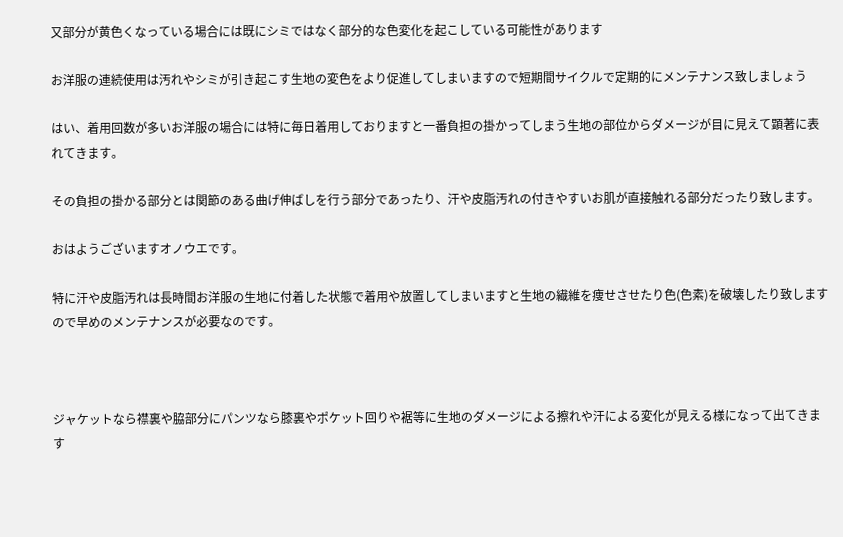又部分が黄色くなっている場合には既にシミではなく部分的な色変化を起こしている可能性があります

お洋服の連続使用は汚れやシミが引き起こす生地の変色をより促進してしまいますので短期間サイクルで定期的にメンテナンス致しましょう

はい、着用回数が多いお洋服の場合には特に毎日着用しておりますと一番負担の掛かってしまう生地の部位からダメージが目に見えて顕著に表れてきます。

その負担の掛かる部分とは関節のある曲げ伸ばしを行う部分であったり、汗や皮脂汚れの付きやすいお肌が直接触れる部分だったり致します。

おはようございますオノウエです。

特に汗や皮脂汚れは長時間お洋服の生地に付着した状態で着用や放置してしまいますと生地の繊維を痩せさせたり色(色素)を破壊したり致しますので早めのメンテナンスが必要なのです。



ジャケットなら襟裏や脇部分にパンツなら膝裏やポケット回りや裾等に生地のダメージによる擦れや汗による変化が見える様になって出てきます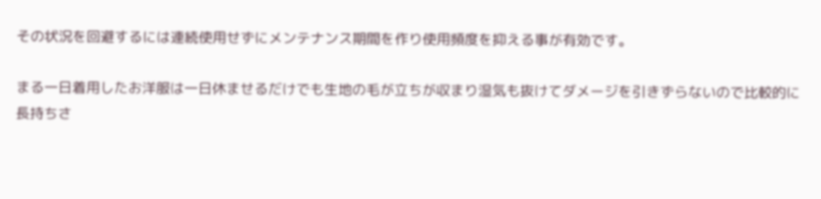その状況を回避するには連続使用せずにメンテナンス期間を作り使用頻度を抑える事が有効です。

まる一日着用したお洋服は一日休ませるだけでも生地の毛が立ちが収まり湿気も抜けてダメージを引きずらないので比較的に長持ちさ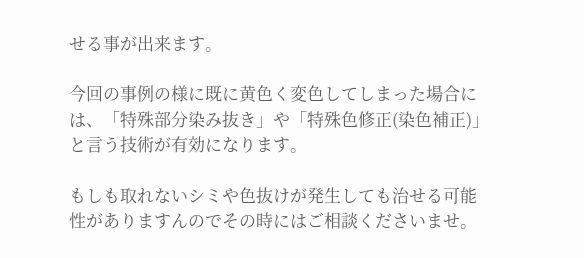せる事が出来ます。

今回の事例の様に既に黄色く変色してしまった場合には、「特殊部分染み抜き」や「特殊色修正(染色補正)」と言う技術が有効になります。

もしも取れないシミや色抜けが発生しても治せる可能性がありますんのでその時にはご相談くださいませ。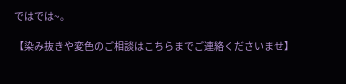ではでは~。

【染み抜きや変色のご相談はこちらまでご連絡くださいませ】